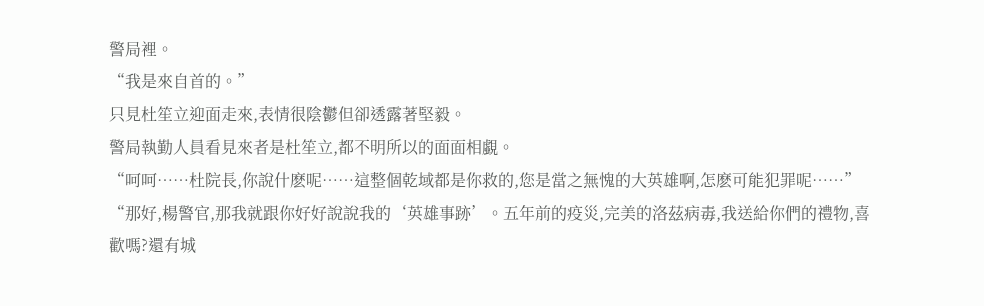警局裡。
“我是來自首的。”
只見杜笙立迎面走來,表情很陰鬱但卻透露著堅毅。
警局執勤人員看見來者是杜笙立,都不明所以的面面相覷。
“呵呵……杜院長,你說什麽呢……這整個乾域都是你救的,您是當之無愧的大英雄啊,怎麽可能犯罪呢……”
“那好,楊警官,那我就跟你好好說說我的‘英雄事跡’。五年前的疫災,完美的洛茲病毒,我送給你們的禮物,喜歡嗎?還有城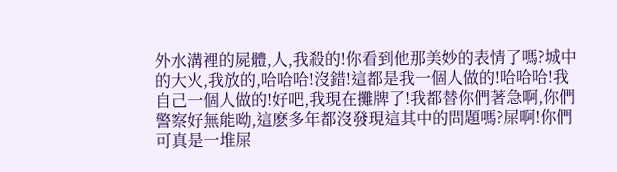外水溝裡的屍體,人,我殺的!你看到他那美妙的表情了嗎?城中的大火,我放的,哈哈哈!沒錯!這都是我一個人做的!哈哈哈!我自己一個人做的!好吧,我現在攤牌了!我都替你們著急啊,你們警察好無能呦,這麽多年都沒發現這其中的問題嗎?屎啊!你們可真是一堆屎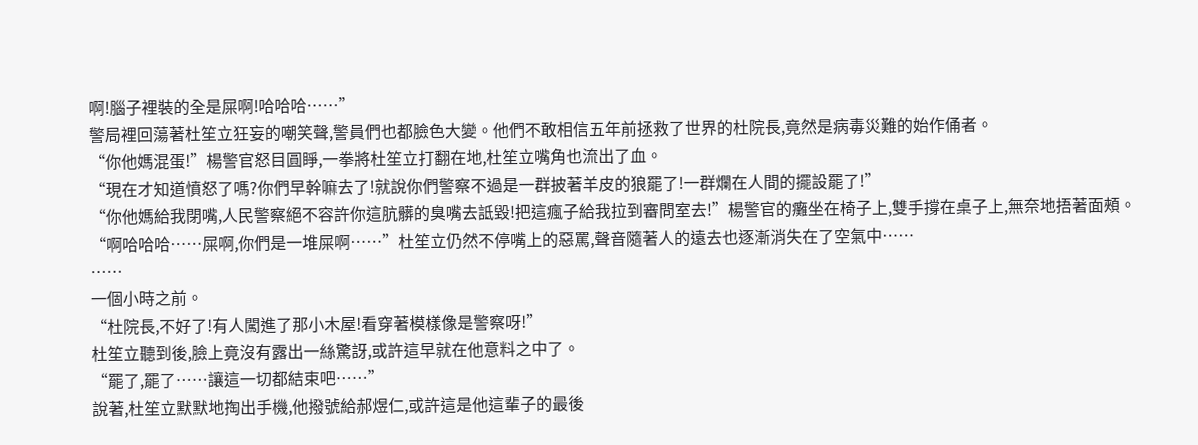啊!腦子裡裝的全是屎啊!哈哈哈……”
警局裡回蕩著杜笙立狂妄的嘲笑聲,警員們也都臉色大變。他們不敢相信五年前拯救了世界的杜院長,竟然是病毒災難的始作俑者。
“你他媽混蛋!”楊警官怒目圓睜,一拳將杜笙立打翻在地,杜笙立嘴角也流出了血。
“現在才知道憤怒了嗎?你們早幹嘛去了!就說你們警察不過是一群披著羊皮的狼罷了!一群爛在人間的擺設罷了!”
“你他媽給我閉嘴,人民警察絕不容許你這肮髒的臭嘴去詆毀!把這瘋子給我拉到審問室去!”楊警官的癱坐在椅子上,雙手撐在桌子上,無奈地捂著面頰。
“啊哈哈哈……屎啊,你們是一堆屎啊……”杜笙立仍然不停嘴上的惡罵,聲音隨著人的遠去也逐漸消失在了空氣中……
……
一個小時之前。
“杜院長,不好了!有人闖進了那小木屋!看穿著模樣像是警察呀!”
杜笙立聽到後,臉上竟沒有露出一絲驚訝,或許這早就在他意料之中了。
“罷了,罷了……讓這一切都結束吧……”
說著,杜笙立默默地掏出手機,他撥號給郝煜仁,或許這是他這輩子的最後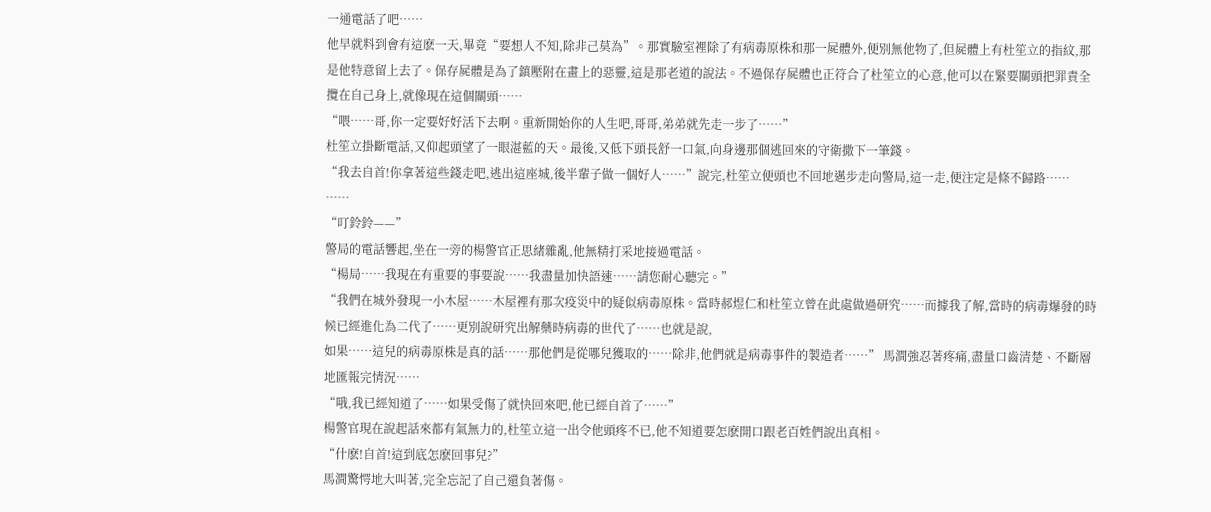一通電話了吧……
他早就料到會有這麽一天,畢竟“要想人不知,除非己莫為”。那實驗室裡除了有病毒原株和那一屍體外,便別無他物了,但屍體上有杜笙立的指紋,那是他特意留上去了。保存屍體是為了鎮壓附在畫上的惡靈,這是那老道的說法。不過保存屍體也正符合了杜笙立的心意,他可以在緊要關頭把罪責全攬在自己身上,就像現在這個關頭……
“喂……哥,你一定要好好活下去啊。重新開始你的人生吧,哥哥,弟弟就先走一步了……”
杜笙立掛斷電話,又仰起頭望了一眼湛藍的天。最後,又低下頭長舒一口氣,向身邊那個逃回來的守衛撒下一筆錢。
“我去自首!你拿著這些錢走吧,逃出這座城,後半輩子做一個好人……”說完,杜笙立便頭也不回地邁步走向警局,這一走,便注定是條不歸路……
……
“叮鈴鈴——”
警局的電話響起,坐在一旁的楊警官正思緒雜亂,他無精打采地接過電話。
“楊局……我現在有重要的事要說……我盡量加快語速……請您耐心聽完。”
“我們在城外發現一小木屋……木屋裡有那次疫災中的疑似病毒原株。當時郝煜仁和杜笙立曾在此處做過研究……而據我了解,當時的病毒爆發的時候已經進化為二代了……更別說研究出解藥時病毒的世代了……也就是說,
如果……這兒的病毒原株是真的話……那他們是從哪兒獲取的……除非,他們就是病毒事件的製造者……” 馬澗強忍著疼痛,盡量口齒清楚、不斷層地匯報完情況……
“哦,我已經知道了……如果受傷了就快回來吧,他已經自首了……”
楊警官現在說起話來都有氣無力的,杜笙立這一出令他頭疼不已,他不知道要怎麽開口跟老百姓們說出真相。
“什麽!自首!這到底怎麽回事兒?”
馬澗驚愕地大叫著,完全忘記了自己還負著傷。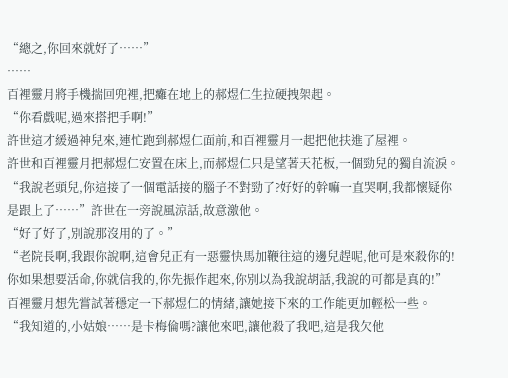“總之,你回來就好了……”
……
百裡靈月將手機揣回兜裡,把癱在地上的郝煜仁生拉硬拽架起。
“你看戲呢,過來搭把手啊!”
許世這才緩過神兒來,連忙跑到郝煜仁面前,和百裡靈月一起把他扶進了屋裡。
許世和百裡靈月把郝煜仁安置在床上,而郝煜仁只是望著天花板,一個勁兒的獨自流淚。
“我說老頭兒,你這接了一個電話接的腦子不對勁了?好好的幹嘛一直哭啊,我都懷疑你是跟上了……”許世在一旁說風涼話,故意激他。
“好了好了,別說那沒用的了。”
“老院長啊,我跟你說啊,這會兒正有一惡靈快馬加鞭往這的邊兒趕呢,他可是來殺你的!你如果想要活命,你就信我的,你先振作起來,你別以為我說胡話,我說的可都是真的!”
百裡靈月想先嘗試著穩定一下郝煜仁的情緒,讓她接下來的工作能更加輕松一些。
“我知道的,小姑娘……是卡梅倫嗎?讓他來吧,讓他殺了我吧,這是我欠他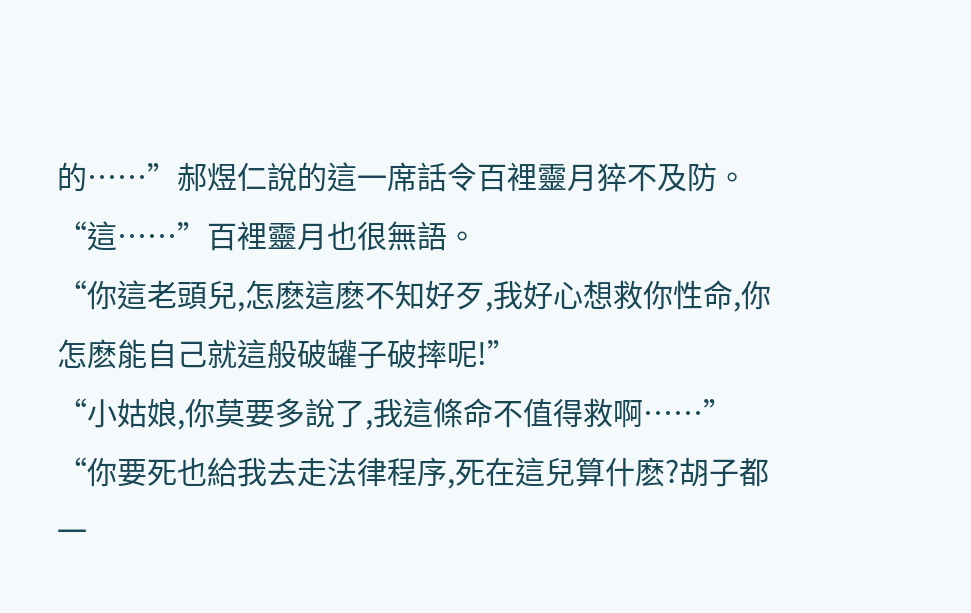的……”郝煜仁說的這一席話令百裡靈月猝不及防。
“這……”百裡靈月也很無語。
“你這老頭兒,怎麽這麽不知好歹,我好心想救你性命,你怎麽能自己就這般破罐子破摔呢!”
“小姑娘,你莫要多說了,我這條命不值得救啊……”
“你要死也給我去走法律程序,死在這兒算什麽?胡子都一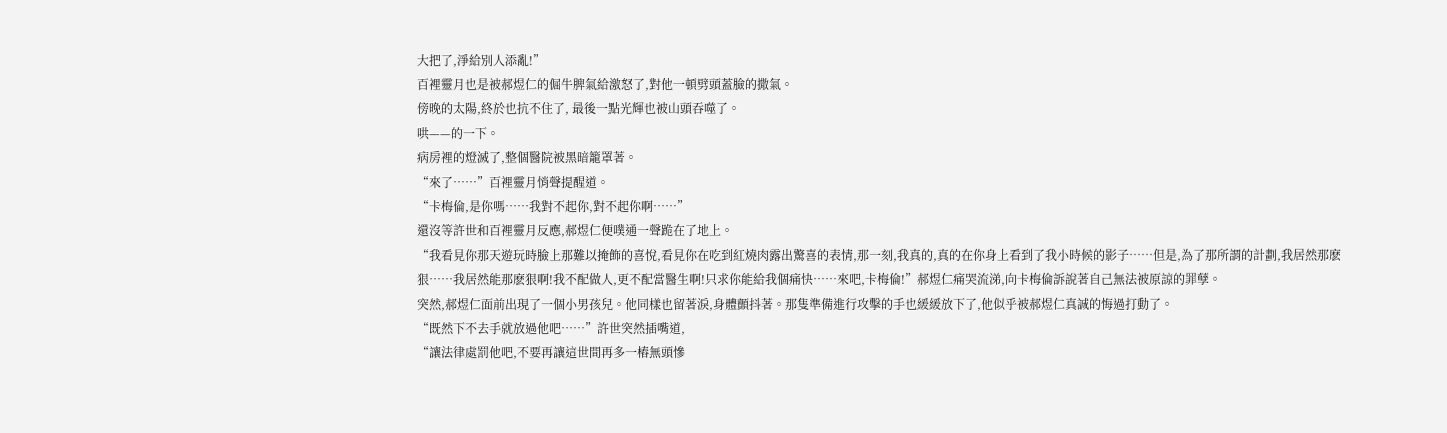大把了,淨給別人添亂!”
百裡靈月也是被郝煜仁的倔牛脾氣給激怒了,對他一頓劈頭蓋臉的撒氣。
傍晚的太陽,終於也抗不住了, 最後一點光輝也被山頭吞噬了。
哄——的一下。
病房裡的燈滅了,整個醫院被黑暗籠罩著。
“來了……”百裡靈月悄聲提醒道。
“卡梅倫,是你嗎……我對不起你,對不起你啊……”
還沒等許世和百裡靈月反應,郝煜仁便噗通一聲跪在了地上。
“我看見你那天遊玩時臉上那難以掩飾的喜悅,看見你在吃到紅燒肉露出驚喜的表情,那一刻,我真的,真的在你身上看到了我小時候的影子……但是,為了那所謂的計劃,我居然那麽狠……我居然能那麽狠啊!我不配做人,更不配當醫生啊!只求你能給我個痛快……來吧,卡梅倫!”郝煜仁痛哭流涕,向卡梅倫訴說著自己無法被原諒的罪孽。
突然,郝煜仁面前出現了一個小男孩兒。他同樣也留著淚,身體顫抖著。那隻準備進行攻擊的手也緩緩放下了,他似乎被郝煜仁真誠的悔過打動了。
“既然下不去手就放過他吧……”許世突然插嘴道,
“讓法律處罰他吧,不要再讓這世間再多一樁無頭慘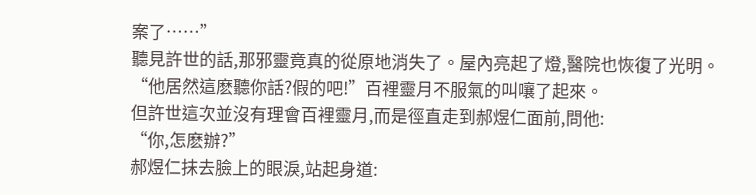案了……”
聽見許世的話,那邪靈竟真的從原地消失了。屋內亮起了燈,醫院也恢復了光明。
“他居然這麽聽你話?假的吧!”百裡靈月不服氣的叫嚷了起來。
但許世這次並沒有理會百裡靈月,而是徑直走到郝煜仁面前,問他:
“你,怎麽辦?”
郝煜仁抹去臉上的眼淚,站起身道: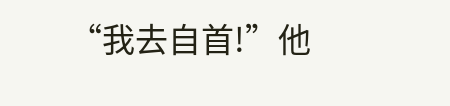“我去自首!”他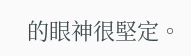的眼神很堅定。